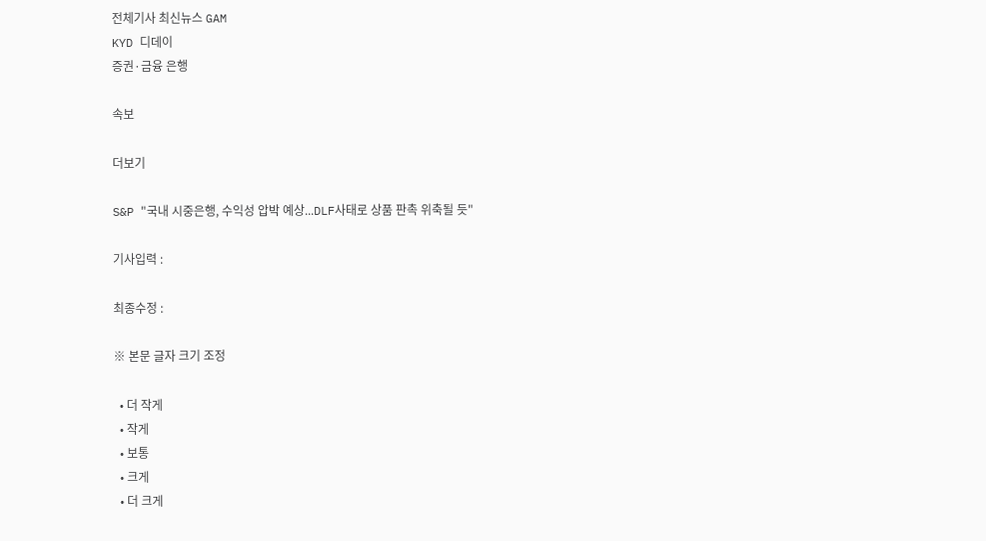전체기사 최신뉴스 GAM
KYD 디데이
증권·금융 은행

속보

더보기

S&P "국내 시중은행, 수익성 압박 예상...DLF사태로 상품 판촉 위축될 듯"

기사입력 :

최종수정 :

※ 본문 글자 크기 조정

  • 더 작게
  • 작게
  • 보통
  • 크게
  • 더 크게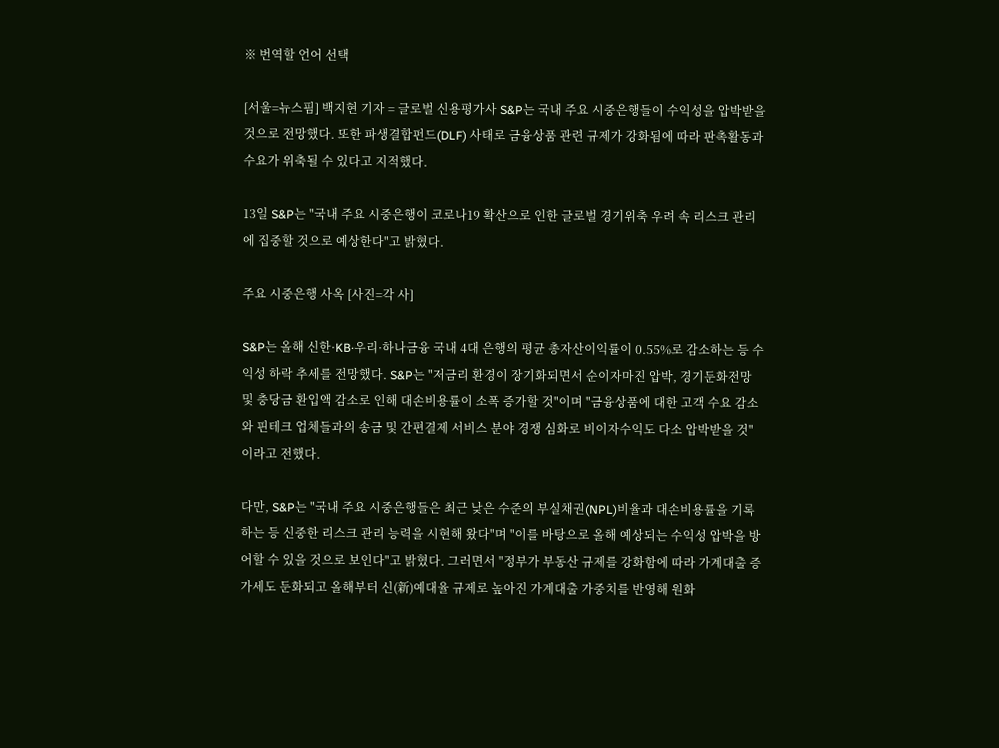※ 번역할 언어 선택

[서울=뉴스핌] 백지현 기자 = 글로벌 신용평가사 S&P는 국내 주요 시중은행들이 수익성을 압박받을 것으로 전망했다. 또한 파생결합펀드(DLF) 사태로 금융상품 관련 규제가 강화됨에 따라 판촉활동과 수요가 위축될 수 있다고 지적했다.

13일 S&P는 "국내 주요 시중은행이 코로나19 확산으로 인한 글로벌 경기위축 우려 속 리스크 관리에 집중할 것으로 예상한다"고 밝혔다.

주요 시중은행 사옥 [사진=각 사]

S&P는 올해 신한·KB·우리·하나금융 국내 4대 은행의 평균 총자산이익률이 0.55%로 감소하는 등 수익성 하락 추세를 전망했다. S&P는 "저금리 환경이 장기화되면서 순이자마진 압박, 경기둔화전망 및 충당금 환입액 감소로 인해 대손비용률이 소폭 증가할 것"이며 "금융상품에 대한 고객 수요 감소와 핀테크 업체들과의 송금 및 간편결제 서비스 분야 경쟁 심화로 비이자수익도 다소 압박받을 것"이라고 전했다.

다만, S&P는 "국내 주요 시중은행들은 최근 낮은 수준의 부실채권(NPL)비율과 대손비용률을 기록하는 등 신중한 리스크 관리 능력을 시현해 왔다"며 "이를 바탕으로 올해 예상되는 수익성 압박을 방어할 수 있을 것으로 보인다"고 밝혔다. 그러면서 "정부가 부동산 규제를 강화함에 따라 가계대출 증가세도 둔화되고 올해부터 신(新)예대율 규제로 높아진 가계대출 가중치를 반영해 원화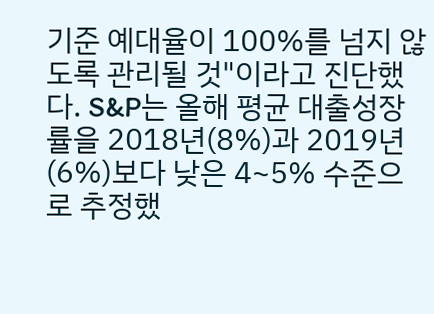기준 예대율이 100%를 넘지 않도록 관리될 것"이라고 진단했다. S&P는 올해 평균 대출성장률을 2018년(8%)과 2019년(6%)보다 낮은 4~5% 수준으로 추정했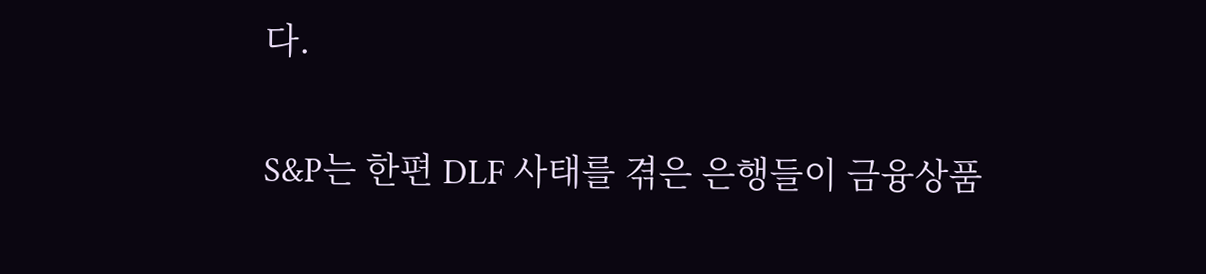다.

S&P는 한편 DLF 사태를 겪은 은행들이 금융상품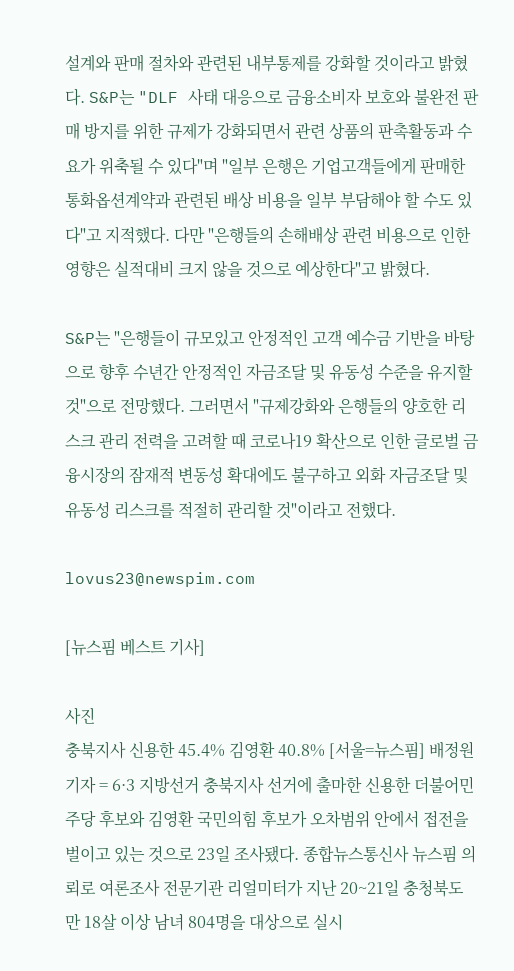설계와 판매 절차와 관련된 내부통제를 강화할 것이라고 밝혔다. S&P는 "DLF 사태 대응으로 금융소비자 보호와 불완전 판매 방지를 위한 규제가 강화되면서 관련 상품의 판촉활동과 수요가 위축될 수 있다"며 "일부 은행은 기업고객들에게 판매한 통화옵션계약과 관련된 배상 비용을 일부 부담해야 할 수도 있다"고 지적했다. 다만 "은행들의 손해배상 관련 비용으로 인한 영향은 실적대비 크지 않을 것으로 예상한다"고 밝혔다.

S&P는 "은행들이 규모있고 안정적인 고객 예수금 기반을 바탕으로 향후 수년간 안정적인 자금조달 및 유동성 수준을 유지할 것"으로 전망했다. 그러면서 "규제강화와 은행들의 양호한 리스크 관리 전력을 고려할 때 코로나19 확산으로 인한 글로벌 금융시장의 잠재적 변동성 확대에도 불구하고 외화 자금조달 및 유동성 리스크를 적절히 관리할 것"이라고 전했다.

lovus23@newspim.com

[뉴스핌 베스트 기사]

사진
충북지사 신용한 45.4% 김영환 40.8% [서울=뉴스핌] 배정원 기자 = 6·3 지방선거 충북지사 선거에 출마한 신용한 더불어민주당 후보와 김영환 국민의힘 후보가 오차범위 안에서 접전을 벌이고 있는 것으로 23일 조사됐다. 종합뉴스통신사 뉴스핌 의뢰로 여론조사 전문기관 리얼미터가 지난 20~21일 충청북도 만 18살 이상 남녀 804명을 대상으로 실시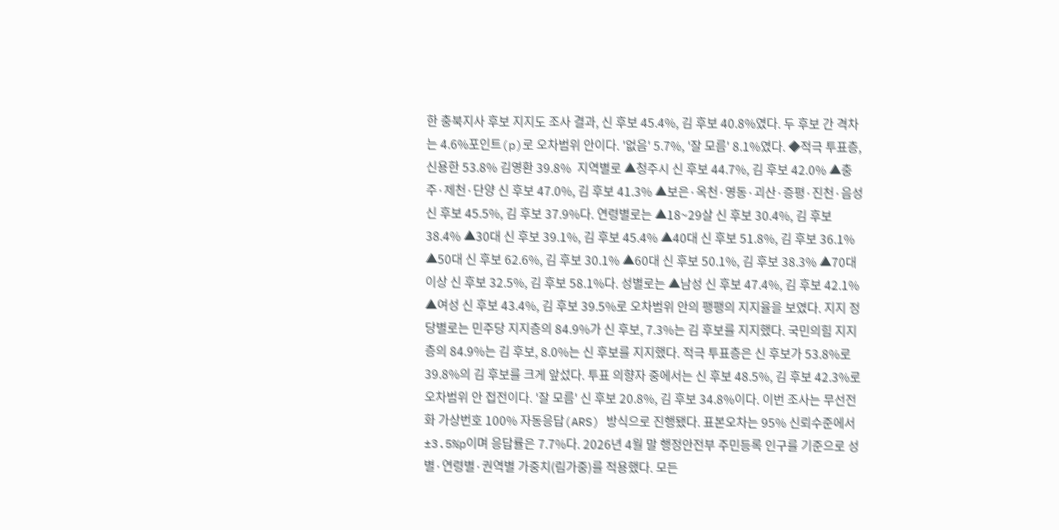한 충북지사 후보 지지도 조사 결과, 신 후보 45.4%, 김 후보 40.8%였다. 두 후보 간 격차는 4.6%포인트(p)로 오차범위 안이다. '없음' 5.7%, '잘 모름' 8.1%였다. ◆적극 투표층, 신용한 53.8% 김영환 39.8%  지역별로 ▲청주시 신 후보 44.7%, 김 후보 42.0% ▲충주·제천·단양 신 후보 47.0%, 김 후보 41.3% ▲보은·옥천·영동·괴산·증평·진천·음성 신 후보 45.5%, 김 후보 37.9%다. 연령별로는 ▲18~29살 신 후보 30.4%, 김 후보 38.4% ▲30대 신 후보 39.1%, 김 후보 45.4% ▲40대 신 후보 51.8%, 김 후보 36.1% ▲50대 신 후보 62.6%, 김 후보 30.1% ▲60대 신 후보 50.1%, 김 후보 38.3% ▲70대 이상 신 후보 32.5%, 김 후보 58.1%다. 성별로는 ▲남성 신 후보 47.4%, 김 후보 42.1% ▲여성 신 후보 43.4%, 김 후보 39.5%로 오차범위 안의 팽팽의 지지율을 보였다. 지지 정당별로는 민주당 지지층의 84.9%가 신 후보, 7.3%는 김 후보를 지지했다. 국민의힘 지지층의 84.9%는 김 후보, 8.0%는 신 후보를 지지했다. 적극 투표층은 신 후보가 53.8%로 39.8%의 김 후보를 크게 앞섰다. 투표 의향자 중에서는 신 후보 48.5%, 김 후보 42.3%로 오차범위 안 접전이다. '잘 모름' 신 후보 20.8%, 김 후보 34.8%이다. 이번 조사는 무선전화 가상번호 100% 자동응답(ARS) 방식으로 진행됐다. 표본오차는 95% 신뢰수준에서 ±3.5%p이며 응답률은 7.7%다. 2026년 4월 말 행정안전부 주민등록 인구를 기준으로 성별·연령별·권역별 가중치(림가중)를 적용했다. 모든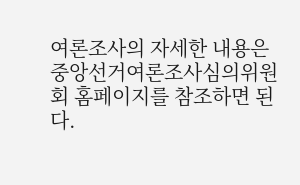여론조사의 자세한 내용은 중앙선거여론조사심의위원회 홈페이지를 참조하면 된다.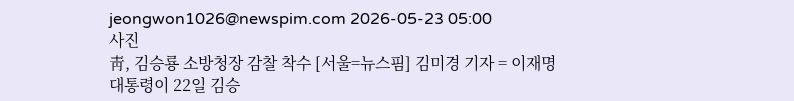jeongwon1026@newspim.com 2026-05-23 05:00
사진
靑, 김승룡 소방청장 감찰 착수 [서울=뉴스핌] 김미경 기자 = 이재명 대통령이 22일 김승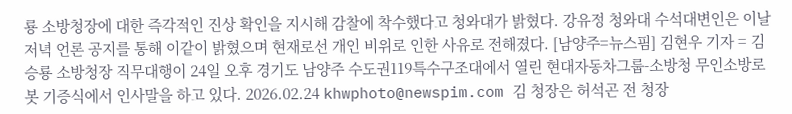룡 소방청장에 대한 즉각적인 진상 확인을 지시해 감찰에 착수했다고 청와대가 밝혔다. 강유정 청와대 수석대변인은 이날 저녁 언론 공지를 통해 이같이 밝혔으며 현재로선 개인 비위로 인한 사유로 전해졌다. [남양주=뉴스핌] 김현우 기자 = 김승룡 소방청장 직무대행이 24일 오후 경기도 남양주 수도권119특수구조대에서 열린 현대자동차그룹-소방청 무인소방로봇 기증식에서 인사말을 하고 있다. 2026.02.24 khwphoto@newspim.com 김 청장은 허석곤 전 청장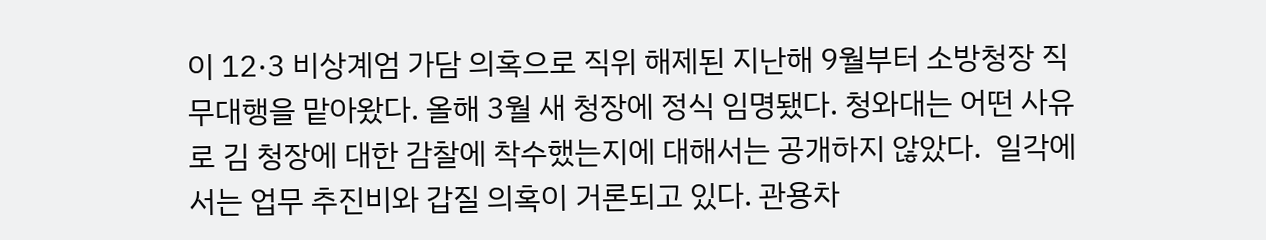이 12·3 비상계엄 가담 의혹으로 직위 해제된 지난해 9월부터 소방청장 직무대행을 맡아왔다. 올해 3월 새 청장에 정식 임명됐다. 청와대는 어떤 사유로 김 청장에 대한 감찰에 착수했는지에 대해서는 공개하지 않았다.  일각에서는 업무 추진비와 갑질 의혹이 거론되고 있다. 관용차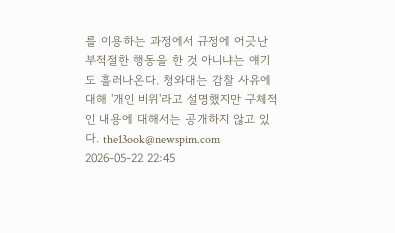를 이용하는 과정에서 규정에 어긋난 부적절한 행동을 한 것 아니냐는 얘기도 흘러나온다. 청와대는 감찰 사유에 대해 '개인 비위'라고 설명했지만 구체적인 내용에 대해서는 공개하지 않고 있다. the13ook@newspim.com 2026-05-22 22:45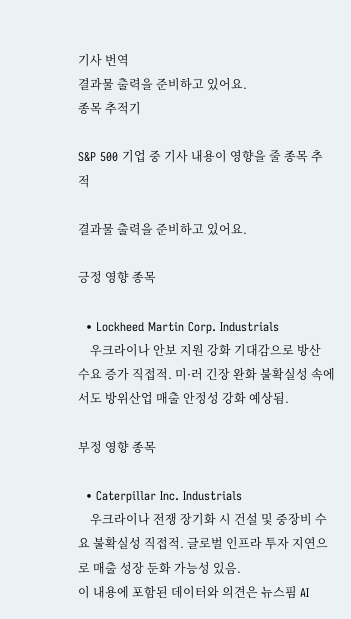기사 번역
결과물 출력을 준비하고 있어요.
종목 추적기

S&P 500 기업 중 기사 내용이 영향을 줄 종목 추적

결과물 출력을 준비하고 있어요.

긍정 영향 종목

  • Lockheed Martin Corp. Industrials
    우크라이나 안보 지원 강화 기대감으로 방산 수요 증가 직접적. 미·러 긴장 완화 불확실성 속에서도 방위산업 매출 안정성 강화 예상됨.

부정 영향 종목

  • Caterpillar Inc. Industrials
    우크라이나 전쟁 장기화 시 건설 및 중장비 수요 불확실성 직접적. 글로벌 인프라 투자 지연으로 매출 성장 둔화 가능성 있음.
이 내용에 포함된 데이터와 의견은 뉴스핌 AI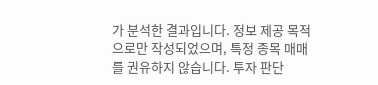가 분석한 결과입니다. 정보 제공 목적으로만 작성되었으며, 특정 종목 매매를 권유하지 않습니다. 투자 판단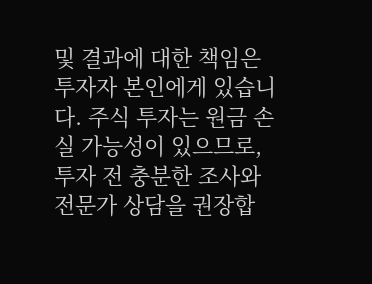및 결과에 대한 책임은 투자자 본인에게 있습니다. 주식 투자는 원금 손실 가능성이 있으므로, 투자 전 충분한 조사와 전문가 상담을 권장합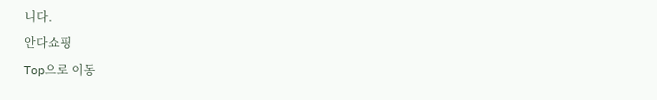니다.
안다쇼핑
Top으로 이동